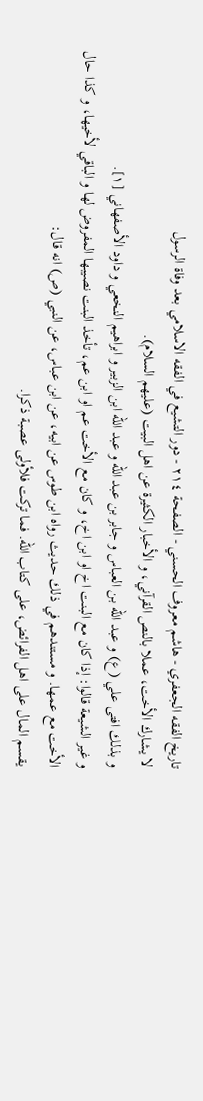تاريخ الفقه الجعفري - هاشم معروف الحسني - الصفحة ٢١٤ - دور التشيع في الفقه الاسلامي بعد وفاة الرسول
لا يشارك الأخت، عملا بالنص القرآني، و الأخبار الكثيرة عن اهل البيت (عليهم السلام).
و بذلك افتى علي (ع) و عبد اللّه بن العباس و جابر بن عبد اللّه و عبد اللّه ابن الزبير و ابراهيم النخعي و داود الأصفهاني [١].
و غير الشيعة قالوا: إذا كان مع البنت اخ او ابن اخ، و كان مع الأخت عم او ابن عم، تأخذ البنت نصيبها المفروض لها و الباقي لأخيها، و كذا حال الأخت مع عمها. و مستندهم في ذلك حديث رواه ابن طوس عن ابيه، عن ابن عباس، عن النبي (ص) انه قال:
يقسم المال على اهل الفرائض، على كتاب اللّه. فما تركت فلأولى عصبة ذكرا.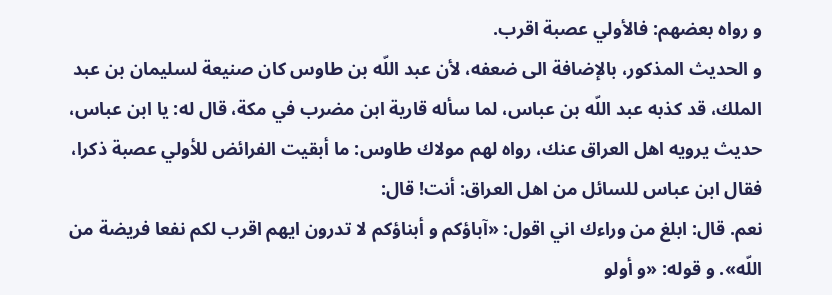و رواه بعضهم: فالأولي عصبة اقرب.
و الحديث المذكور، بالإضافة الى ضعفه، لأن عبد اللّه بن طاوس كان صنيعة لسليمان بن عبد الملك، قد كذبه عبد اللّه بن عباس، لما سأله قارية ابن مضرب في مكة، قال له: يا ابن عباس، حديث يرويه اهل العراق عنك، رواه لهم مولاك طاوس: ما أبقيت الفرائض للأولي عصبة ذكرا، فقال ابن عباس للسائل من اهل العراق: أنت! قال:
نعم. قال: ابلغ من وراءك اني اقول: «آباؤكم و أبناؤكم لا تدرون ايهم اقرب لكم نفعا فريضة من اللّه». و قوله: «و أولو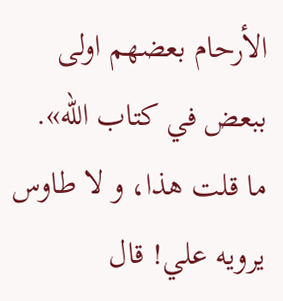الأرحام بعضهم اولى ببعض في كتاب اللّه».
ما قلت هذا، و لا طاوس يرويه علي! قال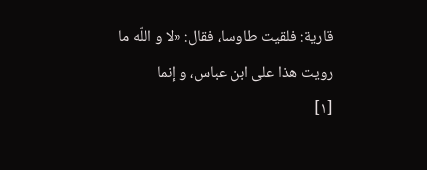قارية: فلقيت طاوسا، فقال: «لا و اللّه ما رويت هذا على ابن عباس، و إنما
[١]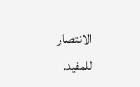الانتصار للمفيد.